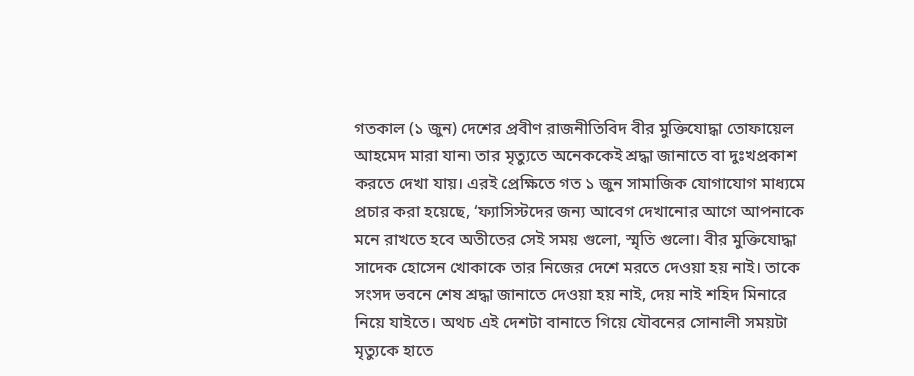গতকাল (১ জুন) দেশের প্রবীণ রাজনীতিবিদ বীর মুক্তিযোদ্ধা তোফায়েল আহমেদ মারা যান৷ তার মৃত্যুতে অনেককেই শ্রদ্ধা জানাতে বা দুঃখপ্রকাশ করতে দেখা যায়। এরই প্রেক্ষিতে গত ১ জুন সামাজিক যোগাযোগ মাধ্যমে প্রচার করা হয়েছে, ‘ফ্যাসিস্টদের জন্য আবেগ দেখানোর আগে আপনাকে মনে রাখতে হবে অতীতের সেই সময় গুলো, স্মৃতি গুলো। বীর মুক্তিযোদ্ধা সাদেক হোসেন খোকাকে তার নিজের দেশে মরতে দেওয়া হয় নাই। তাকে সংসদ ভবনে শেষ শ্রদ্ধা জানাতে দেওয়া হয় নাই, দেয় নাই শহিদ মিনারে নিয়ে যাইতে। অথচ এই দেশটা বানাতে গিয়ে যৌবনের সোনালী সময়টা মৃত্যুকে হাতে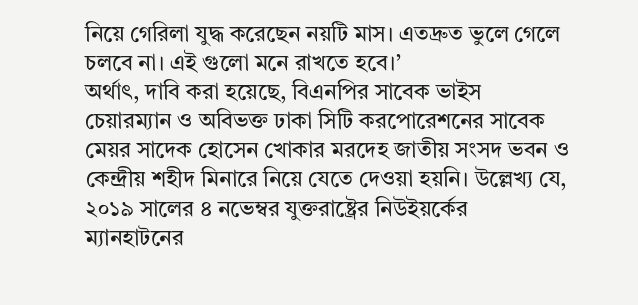নিয়ে গেরিলা যুদ্ধ করেছেন নয়টি মাস। এতদ্রুত ভুলে গেলে চলবে না। এই গুলো মনে রাখতে হবে।’
অর্থাৎ, দাবি করা হয়েছে, বিএনপির সাবেক ভাইস চেয়ারম্যান ও অবিভক্ত ঢাকা সিটি করপোরেশনের সাবেক মেয়র সাদেক হোসেন খোকার মরদেহ জাতীয় সংসদ ভবন ও কেন্দ্রীয় শহীদ মিনারে নিয়ে যেতে দেওয়া হয়নি। উল্লেখ্য যে, ২০১৯ সালের ৪ নভেম্বর যুক্তরাষ্ট্রের নিউইয়র্কের ম্যানহাটনের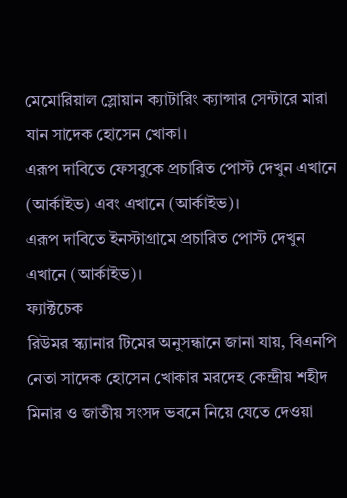মেমোরিয়াল স্লোয়ান ক্যাটারিং ক্যান্সার সেন্টারে মারা যান সাদেক হোসেন খোকা।
এরূপ দাবিতে ফেসবুকে প্রচারিত পোস্ট দেখুন এখানে (আর্কাইভ) এবং এখানে (আর্কাইভ)।
এরূপ দাবিতে ইনস্টাগ্রামে প্রচারিত পোস্ট দেখুন এখানে (আর্কাইভ)।
ফ্যাক্টচেক
রিউমর স্ক্যানার টিমের অনুসন্ধানে জানা যায়, বিএনপি নেতা সাদেক হোসেন খোকার মরদেহ কেন্দ্রীয় শহীদ মিনার ও জাতীয় সংসদ ভবনে নিয়ে যেতে দেওয়া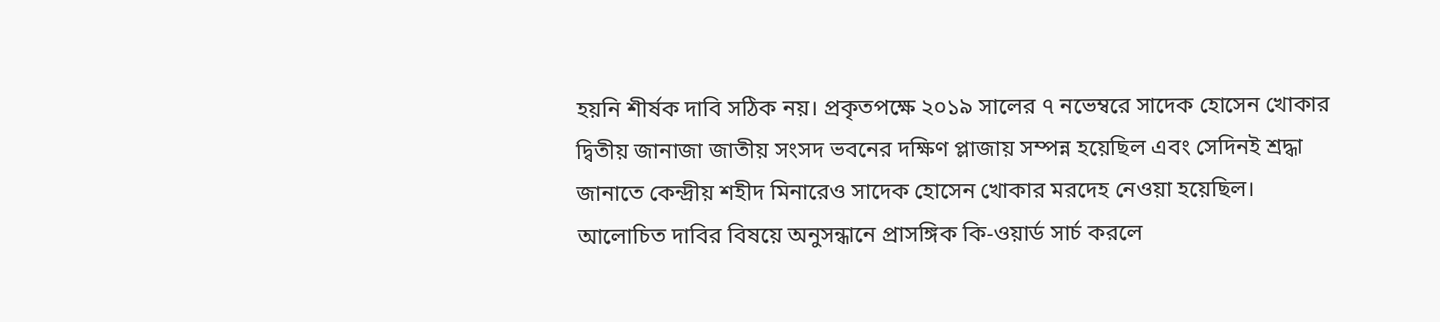হয়নি শীর্ষক দাবি সঠিক নয়। প্রকৃতপক্ষে ২০১৯ সালের ৭ নভেম্বরে সাদেক হোসেন খোকার দ্বিতীয় জানাজা জাতীয় সংসদ ভবনের দক্ষিণ প্লাজায় সম্পন্ন হয়েছিল এবং সেদিনই শ্রদ্ধা জানাতে কেন্দ্রীয় শহীদ মিনারেও সাদেক হোসেন খোকার মরদেহ নেওয়া হয়েছিল।
আলোচিত দাবির বিষয়ে অনুসন্ধানে প্রাসঙ্গিক কি-ওয়ার্ড সার্চ করলে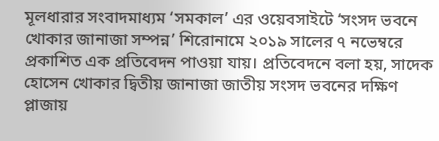মূলধারার সংবাদমাধ্যম ‘সমকাল’ এর ওয়েবসাইটে ‘সংসদ ভবনে খোকার জানাজা সম্পন্ন’ শিরোনামে ২০১৯ সালের ৭ নভেম্বরে প্রকাশিত এক প্রতিবেদন পাওয়া যায়। প্রতিবেদনে বলা হয়, সাদেক হোসেন খোকার দ্বিতীয় জানাজা জাতীয় সংসদ ভবনের দক্ষিণ প্লাজায়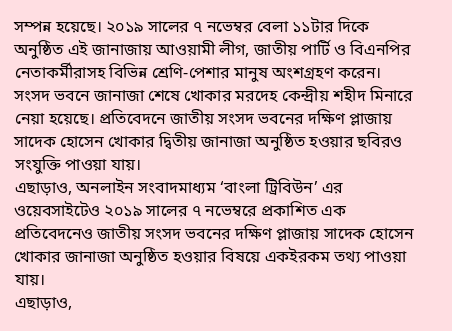সম্পন্ন হয়েছে। ২০১৯ সালের ৭ নভেম্বর বেলা ১১টার দিকে অনুষ্ঠিত এই জানাজায় আওয়ামী লীগ, জাতীয় পার্টি ও বিএনপির নেতাকর্মীরাসহ বিভিন্ন শ্রেণি-পেশার মানুষ অংশগ্রহণ করেন। সংসদ ভবনে জানাজা শেষে খোকার মরদেহ কেন্দ্রীয় শহীদ মিনারে নেয়া হয়েছে। প্রতিবেদনে জাতীয় সংসদ ভবনের দক্ষিণ প্লাজায় সাদেক হোসেন খোকার দ্বিতীয় জানাজা অনুষ্ঠিত হওয়ার ছবিরও সংযুক্তি পাওয়া যায়।
এছাড়াও, অনলাইন সংবাদমাধ্যম ‘বাংলা ট্রিবিউন’ এর ওয়েবসাইটেও ২০১৯ সালের ৭ নভেম্বরে প্রকাশিত এক প্রতিবেদনেও জাতীয় সংসদ ভবনের দক্ষিণ প্লাজায় সাদেক হোসেন খোকার জানাজা অনুষ্ঠিত হওয়ার বিষয়ে একইরকম তথ্য পাওয়া যায়।
এছাড়াও,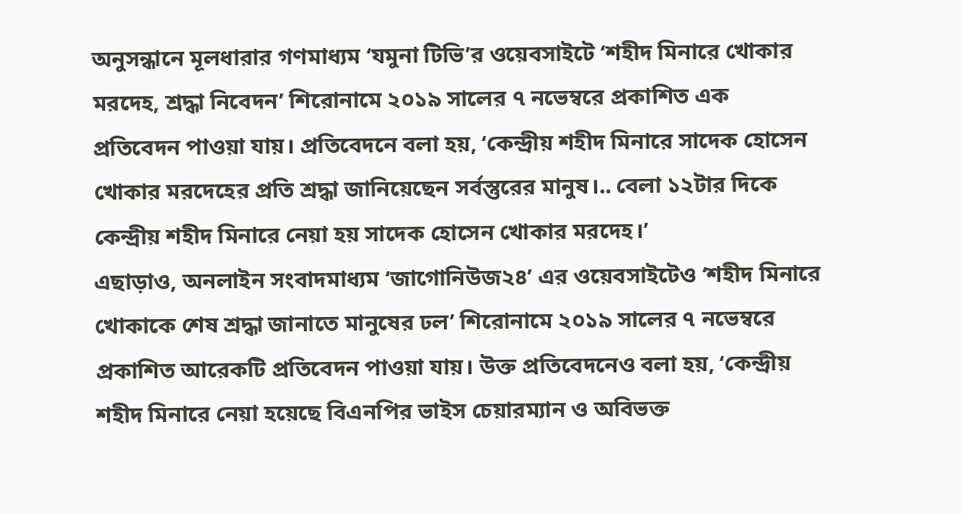অনুসন্ধানে মূলধারার গণমাধ্যম ‘যমুনা টিভি’র ওয়েবসাইটে ‘শহীদ মিনারে খোকার মরদেহ, শ্রদ্ধা নিবেদন’ শিরোনামে ২০১৯ সালের ৭ নভেম্বরে প্রকাশিত এক প্রতিবেদন পাওয়া যায়। প্রতিবেদনে বলা হয়, ‘কেন্দ্রীয় শহীদ মিনারে সাদেক হোসেন খোকার মরদেহের প্রতি শ্রদ্ধা জানিয়েছেন সর্বস্তুরের মানুষ।.. বেলা ১২টার দিকে কেন্দ্রীয় শহীদ মিনারে নেয়া হয় সাদেক হোসেন খোকার মরদেহ।’
এছাড়াও, অনলাইন সংবাদমাধ্যম ‘জাগোনিউজ২৪’ এর ওয়েবসাইটেও ‘শহীদ মিনারে খোকাকে শেষ শ্রদ্ধা জানাতে মানুষের ঢল’ শিরোনামে ২০১৯ সালের ৭ নভেম্বরে প্রকাশিত আরেকটি প্রতিবেদন পাওয়া যায়। উক্ত প্রতিবেদনেও বলা হয়, ‘কেন্দ্রীয় শহীদ মিনারে নেয়া হয়েছে বিএনপির ভাইস চেয়ারম্যান ও অবিভক্ত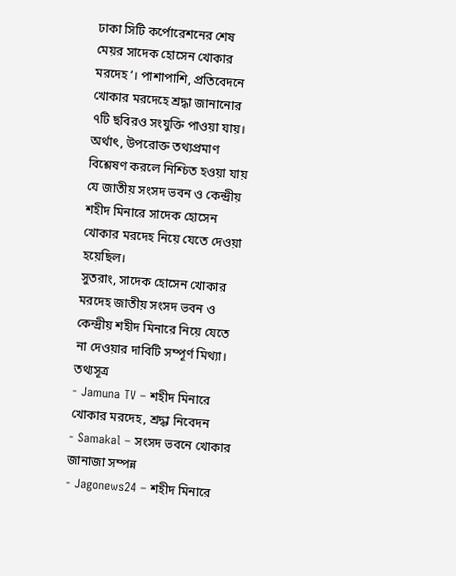ঢাকা সিটি কর্পোরেশনের শেষ মেয়র সাদেক হোসেন খোকার মরদেহ’। পাশাপাশি, প্রতিবেদনে খোকার মরদেহে শ্রদ্ধা জানানোর ৭টি ছবিরও সংযুক্তি পাওয়া যায়।
অর্থাৎ, উপরোক্ত তথ্যপ্রমাণ বিশ্লেষণ করলে নিশ্চিত হওয়া যায় যে জাতীয় সংসদ ভবন ও কেন্দ্রীয় শহীদ মিনারে সাদেক হোসেন খোকার মরদেহ নিয়ে যেতে দেওয়া হয়েছিল।
সুতরাং, সাদেক হোসেন খোকার মরদেহ জাতীয় সংসদ ভবন ও কেন্দ্রীয় শহীদ মিনারে নিয়ে যেতে না দেওয়ার দাবিটি সম্পূর্ণ মিথ্যা।
তথ্যসূত্র
- Jamuna TV – শহীদ মিনারে খোকার মরদেহ, শ্রদ্ধা নিবেদন
- Samakal – সংসদ ভবনে খোকার জানাজা সম্পন্ন
- Jagonews24 – শহীদ মিনারে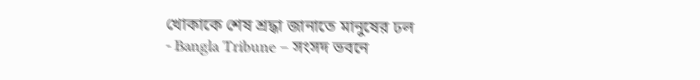খোকাকে শেষ শ্রদ্ধা জানাতে মানুষের ঢল
- Bangla Tribune – সংসদ ভবনে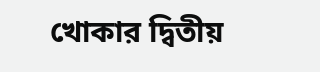খোকার দ্বিতীয়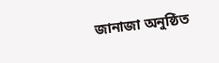জানাজা অনুষ্ঠিত